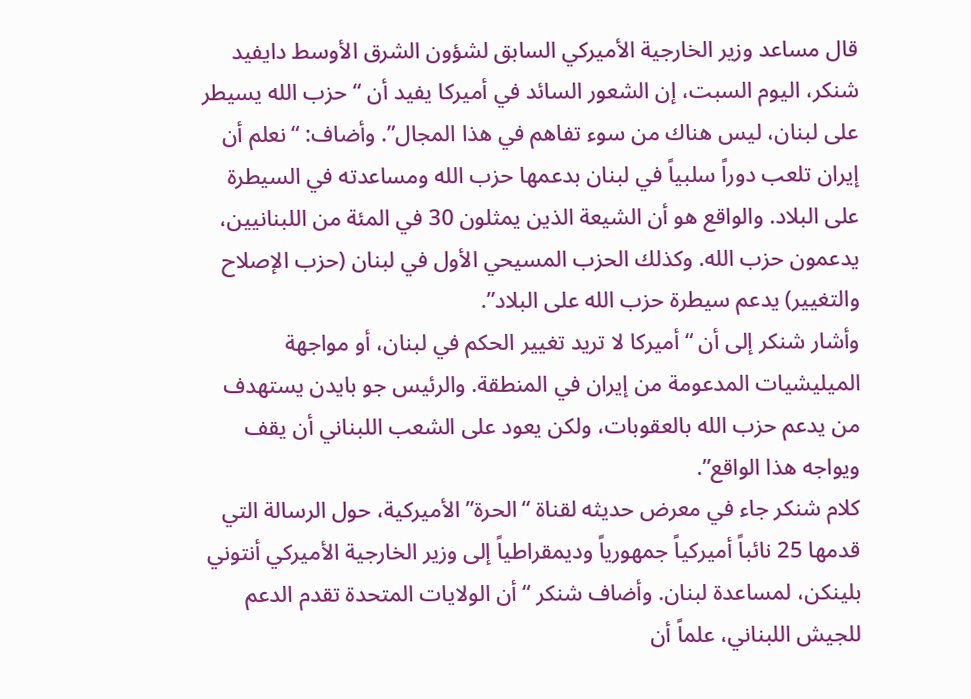قال مساعد وزير الخارجية الأميركي السابق لشؤون الشرق الأوسط دايفيد شنكر، اليوم السبت، إن الشعور السائد في أميركا يفيد أن “حزب الله يسيطر على لبنان، ليس هناك من سوء تفاهم في هذا المجال”. وأضاف: “نعلم أن إيران تلعب دوراً سلبياً في لبنان بدعمها حزب الله ومساعدته في السيطرة على البلاد. والواقع هو أن الشيعة الذين يمثلون 30 في المئة من اللبنانيين، يدعمون حزب الله. وكذلك الحزب المسيحي الأول في لبنان (حزب الإصلاح والتغيير) يدعم سيطرة حزب الله على البلاد”.
وأشار شنكر إلى أن “أميركا لا تريد تغيير الحكم في لبنان، أو مواجهة الميليشيات المدعومة من إيران في المنطقة. والرئيس جو بايدن يستهدف من يدعم حزب الله بالعقوبات، ولكن يعود على الشعب اللبناني أن يقف ويواجه هذا الواقع”.
كلام شنكر جاء في معرض حديثه لقناة “الحرة” الأميركية، حول الرسالة التي قدمها 25 نائباً أميركياً جمهورياً وديمقراطياً إلى وزير الخارجية الأميركي أنتوني بلينكن، لمساعدة لبنان. وأضاف شنكر “أن الولايات المتحدة تقدم الدعم للجيش اللبناني، علماً أن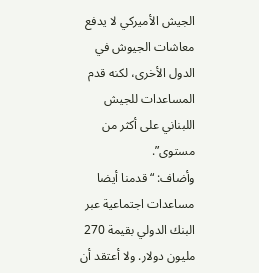الجيش الأميركي لا يدفع معاشات الجيوش في الدول الأخرى، لكنه قدم المساعدات للجيش اللبناني على أكثر من مستوى”.
وأضاف: “قدمنا أيضا مساعدات اجتماعية عبر البنك الدولي بقيمة 270 مليون دولار. ولا أعتقد أن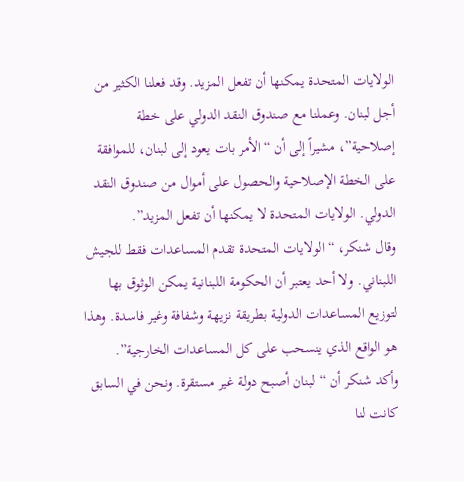الولايات المتحدة يمكنها أن تفعل المزيد. وقد فعلنا الكثير من أجل لبنان. وعملنا مع صندوق النقد الدولي على خطة إصلاحية”، مشيراً إلى أن “الأمر بات يعود إلى لبنان، للموافقة على الخطة الإصلاحية والحصول على أموال من صندوق النقد الدولي. الولايات المتحدة لا يمكنها أن تفعل المزيد”.
وقال شنكر، “الولايات المتحدة تقدم المساعدات فقط للجيش اللبناني. ولا أحد يعتبر أن الحكومة اللبنانية يمكن الوثوق بها لتوزيع المساعدات الدولية بطريقة نزيهة وشفافة وغير فاسدة. وهذا هو الواقع الذي ينسحب على كل المساعدات الخارجية”.
وأكد شنكر أن “لبنان أصبح دولة غير مستقرة. ونحن في السابق كانت لنا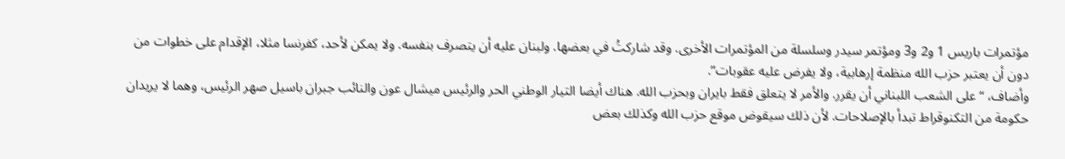مؤتمرات باريس 1 و2 و3 ومؤتمر سيدر وسلسلة من المؤتمرات الأخرى. وقد شاركتُ في بعضها. ولبنان عليه أن يتصرف بنفسه. ولا يمكن لأحد، كفرنسا مثلا، الإقدام على خطوات من دون أن يعتبر حزب الله منظمة إرهابية، ولا يفرض عليه عقوبات”.
وأضاف، “على الشعب اللبناني أن يقرر. والأمر لا يتعلق فقط بايران وبحزب الله. هناك أيضا التيار الوطني الحر والرئيس ميشال عون والنائب جبران باسيل صهر الرئيس، وهما لا يريدان حكومة من التكنوقراط تبدأ بالإصلاحات. لأن ذلك سيقوض موقع حزب الله وكذلك بعض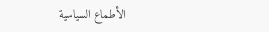الأطماع السياسية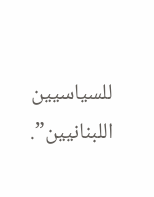للسياسيين اللبنانيين”.